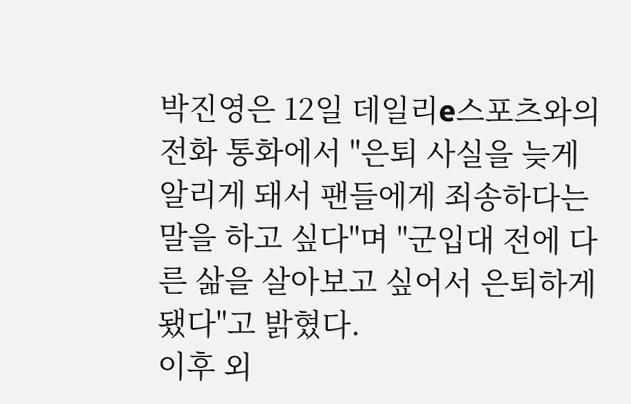박진영은 12일 데일리e스포츠와의 전화 통화에서 "은퇴 사실을 늦게 알리게 돼서 팬들에게 죄송하다는 말을 하고 싶다"며 "군입대 전에 다른 삶을 살아보고 싶어서 은퇴하게 됐다"고 밝혔다.
이후 외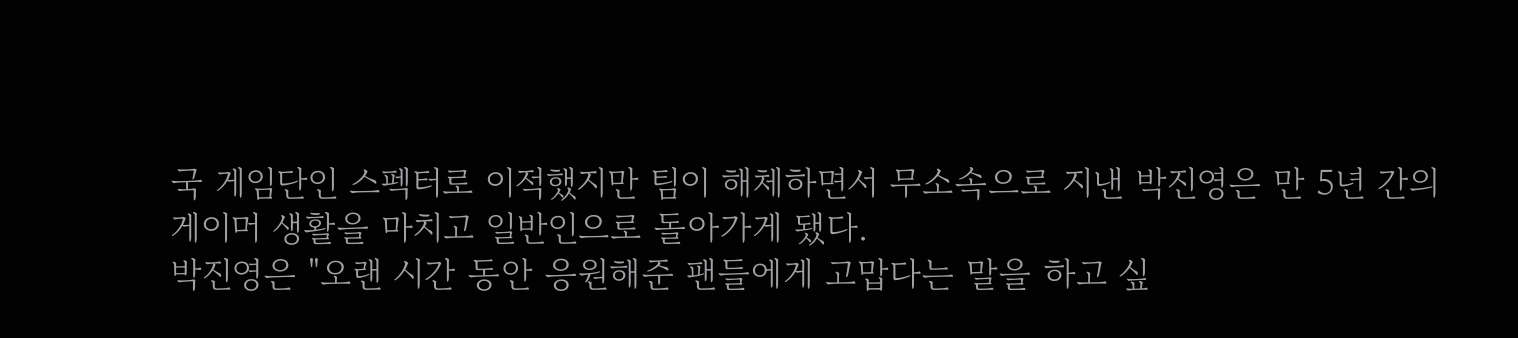국 게임단인 스펙터로 이적했지만 팀이 해체하면서 무소속으로 지낸 박진영은 만 5년 간의 게이머 생활을 마치고 일반인으로 돌아가게 됐다.
박진영은 "오랜 시간 동안 응원해준 팬들에게 고맙다는 말을 하고 싶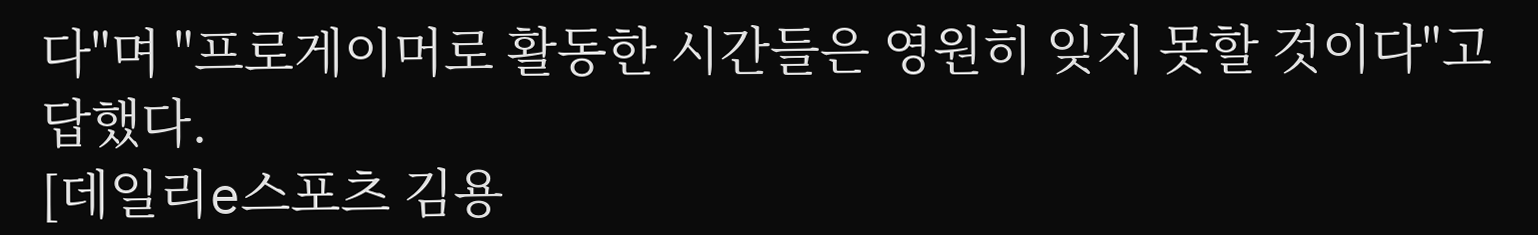다"며 "프로게이머로 활동한 시간들은 영원히 잊지 못할 것이다"고 답했다.
[데일리e스포츠 김용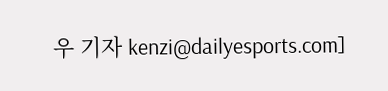우 기자 kenzi@dailyesports.com]